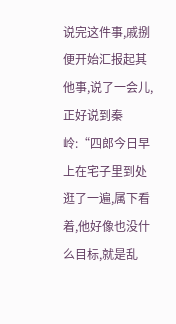说完这件事,戚捌便开始汇报起其他事,说了一会儿,正好说到秦岭:“四郎今日早上在宅子里到处逛了一遍,属下看着,他好像也没什么目标,就是乱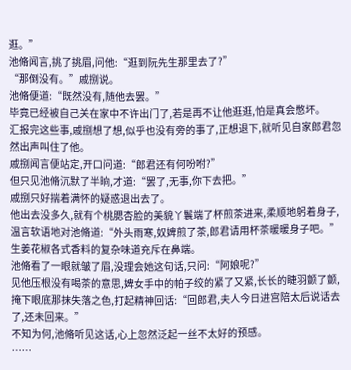逛。”
池脩闻言,挑了挑眉,问他:“逛到阮先生那里去了?”
“那倒没有。”戚捌说。
池脩便道:“既然没有,随他去罢。”
毕竟已经被自己关在家中不许出门了,若是再不让他逛逛,怕是真会憋坏。
汇报完这些事,戚捌想了想,似乎也没有旁的事了,正想退下,就听见自家郎君忽然出声叫住了他。
戚捌闻言便站定,开口问道:“郎君还有何吩咐?”
但只见池脩沉默了半晌,才道:“罢了,无事,你下去把。”
戚捌只好揣着满怀的疑惑退出去了。
他出去没多久,就有个桃腮杏脸的美貌丫鬟端了杯煎茶进来,柔顺地躬着身子,温言软语地对池脩道:“外头雨寒,奴婢煎了茶,郎君请用杯茶暖暖身子吧。”
生姜花椒各式香料的复杂味道充斥在鼻端。
池脩看了一眼就皱了眉,没理会她这句话,只问:“阿娘呢?”
见他压根没有喝茶的意思,婢女手中的帕子绞的紧了又紧,长长的睫羽颤了颤,掩下眼底那抹失落之色,打起精神回话:“回郎君,夫人今日进宫陪太后说话去了,还未回来。”
不知为何,池脩听见这话,心上忽然泛起一丝不太好的预感。
……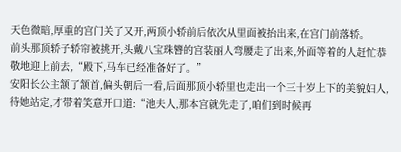天色微暗,厚重的宫门关了又开,两顶小轿前后依次从里面被抬出来,在宫门前落轿。
前头那顶轿子轿帘被挑开,头戴八宝珠簪的宫装丽人弯腰走了出来,外面等着的人赶忙恭敬地迎上前去,“殿下,马车已经准备好了。”
安阳长公主颔了颔首,偏头朝后一看,后面那顶小轿里也走出一个三十岁上下的美貌妇人,待她站定,才带着笑意开口道:“池夫人,那本宫就先走了,咱们到时候再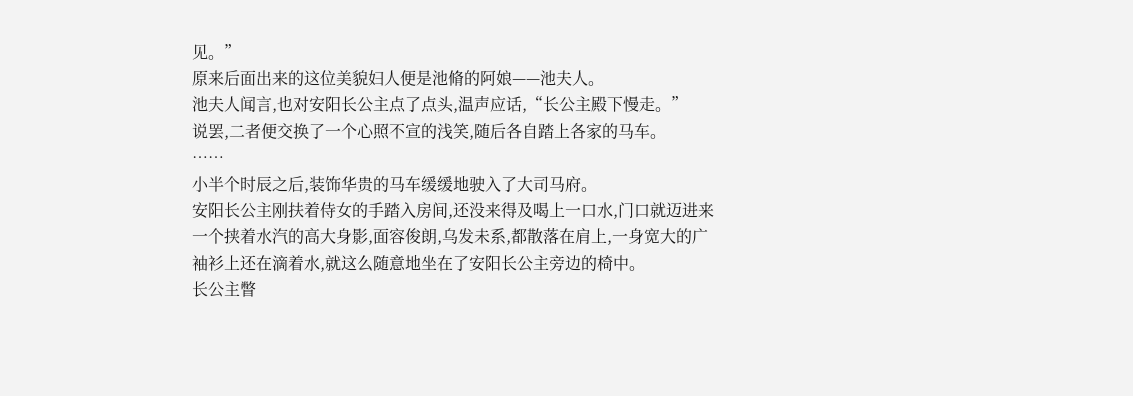见。”
原来后面出来的这位美貌妇人便是池脩的阿娘——池夫人。
池夫人闻言,也对安阳长公主点了点头,温声应话,“长公主殿下慢走。”
说罢,二者便交换了一个心照不宣的浅笑,随后各自踏上各家的马车。
……
小半个时辰之后,装饰华贵的马车缓缓地驶入了大司马府。
安阳长公主刚扶着侍女的手踏入房间,还没来得及喝上一口水,门口就迈进来一个挟着水汽的高大身影,面容俊朗,乌发未系,都散落在肩上,一身宽大的广袖衫上还在滴着水,就这么随意地坐在了安阳长公主旁边的椅中。
长公主瞥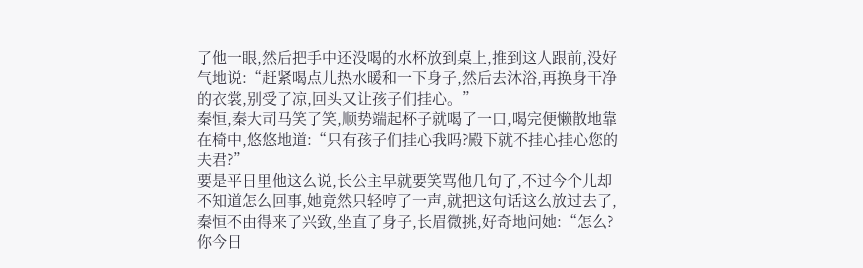了他一眼,然后把手中还没喝的水杯放到桌上,推到这人跟前,没好气地说:“赶紧喝点儿热水暖和一下身子,然后去沐浴,再换身干净的衣裳,别受了凉,回头又让孩子们挂心。”
秦恒,秦大司马笑了笑,顺势端起杯子就喝了一口,喝完便懒散地靠在椅中,悠悠地道:“只有孩子们挂心我吗?殿下就不挂心挂心您的夫君?”
要是平日里他这么说,长公主早就要笑骂他几句了,不过今个儿却不知道怎么回事,她竟然只轻哼了一声,就把这句话这么放过去了,秦恒不由得来了兴致,坐直了身子,长眉微挑,好奇地问她:“怎么?你今日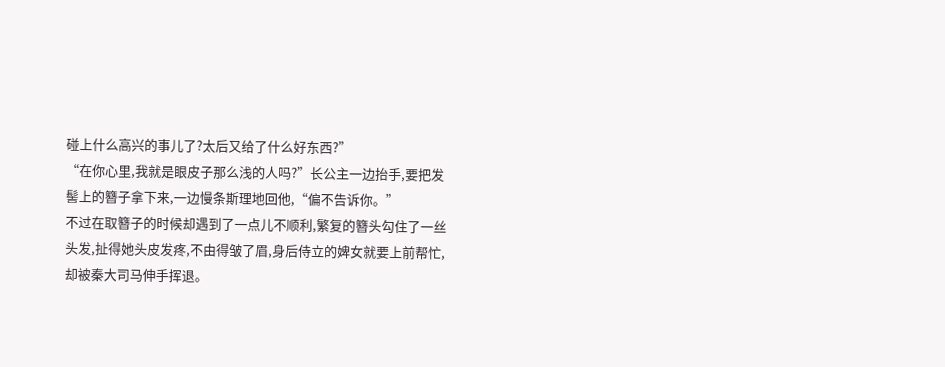碰上什么高兴的事儿了?太后又给了什么好东西?”
“在你心里,我就是眼皮子那么浅的人吗?”长公主一边抬手,要把发髻上的簪子拿下来,一边慢条斯理地回他,“偏不告诉你。”
不过在取簪子的时候却遇到了一点儿不顺利,繁复的簪头勾住了一丝头发,扯得她头皮发疼,不由得皱了眉,身后侍立的婢女就要上前帮忙,却被秦大司马伸手挥退。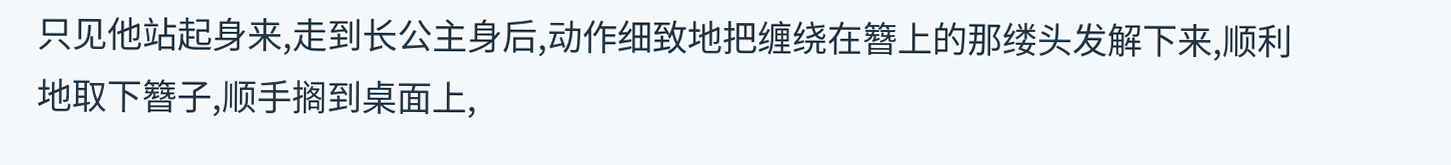只见他站起身来,走到长公主身后,动作细致地把缠绕在簪上的那缕头发解下来,顺利地取下簪子,顺手搁到桌面上,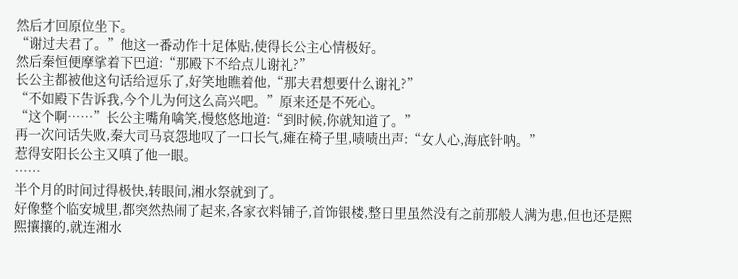然后才回原位坐下。
“谢过夫君了。”他这一番动作十足体贴,使得长公主心情极好。
然后秦恒便摩挲着下巴道:“那殿下不给点儿谢礼?”
长公主都被他这句话给逗乐了,好笑地瞧着他,“那夫君想要什么谢礼?”
“不如殿下告诉我,今个儿为何这么高兴吧。”原来还是不死心。
“这个啊……”长公主嘴角噙笑,慢悠悠地道:“到时候,你就知道了。”
再一次问话失败,秦大司马哀怨地叹了一口长气,瘫在椅子里,啧啧出声:“女人心,海底针呐。”
惹得安阳长公主又嗔了他一眼。
……
半个月的时间过得极快,转眼间,湘水祭就到了。
好像整个临安城里,都突然热闹了起来,各家衣料铺子,首饰银楼,整日里虽然没有之前那般人满为患,但也还是熙熙攘攘的,就连湘水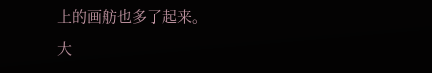上的画舫也多了起来。
大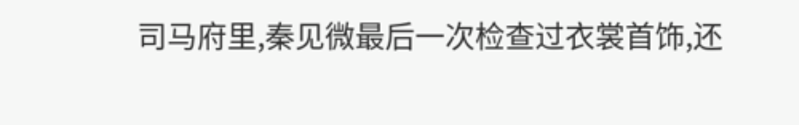司马府里,秦见微最后一次检查过衣裳首饰,还